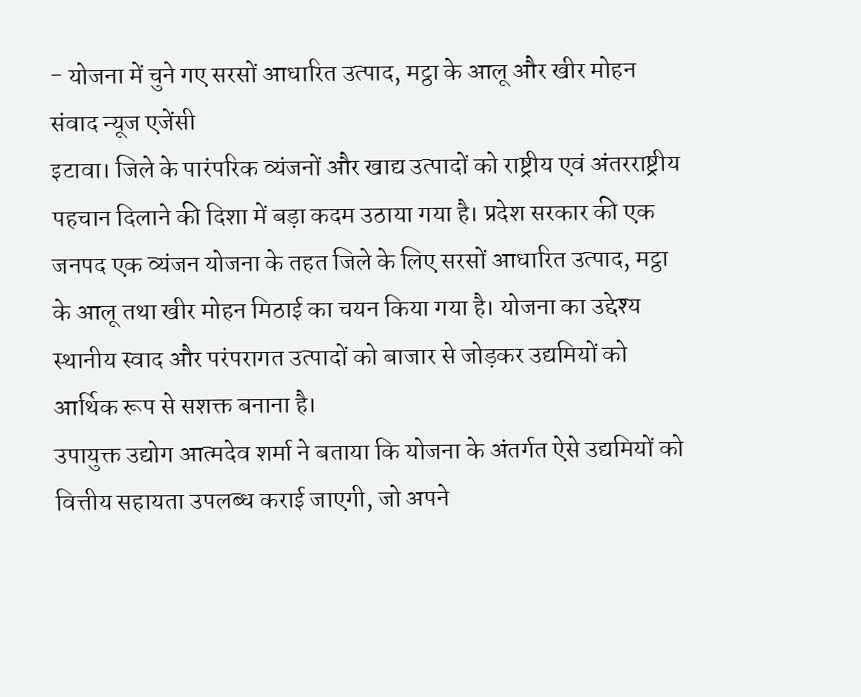- योजना में चुने गए सरसों आधारित उत्पाद, मट्ठा के आलू और खीर मोहन
संवाद न्यूज एजेंसी
इटावा। जिले के पारंपरिक व्यंजनों और खाद्य उत्पादों को राष्ट्रीय एवं अंतरराष्ट्रीय पहचान दिलाने की दिशा में बड़ा कदम उठाया गया है। प्रदेश सरकार की एक जनपद एक व्यंजन योजना के तहत जिले के लिए सरसों आधारित उत्पाद, मट्ठा के आलू तथा खीर मोहन मिठाई का चयन किया गया है। योजना का उद्देश्य स्थानीय स्वाद और परंपरागत उत्पादों को बाजार से जोड़कर उद्यमियों को आर्थिक रूप से सशक्त बनाना है।
उपायुक्त उद्योग आत्मदेव शर्मा ने बताया कि योजना के अंतर्गत ऐसे उद्यमियों को वित्तीय सहायता उपलब्ध कराई जाएगी, जो अपने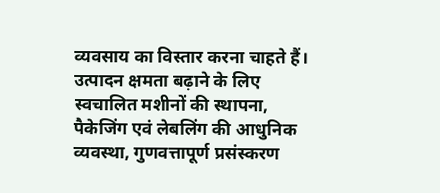व्यवसाय का विस्तार करना चाहते हैं। उत्पादन क्षमता बढ़ाने के लिए स्वचालित मशीनों की स्थापना, पैकेजिंग एवं लेबलिंग की आधुनिक व्यवस्था, गुणवत्तापूर्ण प्रसंस्करण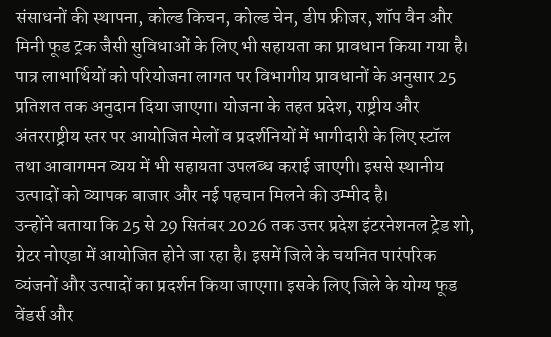संसाधनों की स्थापना, कोल्ड किचन, कोल्ड चेन, डीप फ्रीजर, शॉप वैन और मिनी फूड ट्रक जैसी सुविधाओं के लिए भी सहायता का प्रावधान किया गया है। पात्र लाभार्थियों को परियोजना लागत पर विभागीय प्रावधानों के अनुसार 25 प्रतिशत तक अनुदान दिया जाएगा। योजना के तहत प्रदेश, राष्ट्रीय और अंतरराष्ट्रीय स्तर पर आयोजित मेलों व प्रदर्शनियों में भागीदारी के लिए स्टॉल तथा आवागमन व्यय में भी सहायता उपलब्ध कराई जाएगी। इससे स्थानीय उत्पादों को व्यापक बाजार और नई पहचान मिलने की उम्मीद है।
उन्होंने बताया कि 25 से 29 सितंबर 2026 तक उत्तर प्रदेश इंटरनेशनल ट्रेड शो, ग्रेटर नोएडा में आयोजित होने जा रहा है। इसमें जिले के चयनित पारंपरिक व्यंजनों और उत्पादों का प्रदर्शन किया जाएगा। इसके लिए जिले के योग्य फूड वेंडर्स और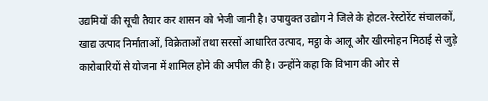उद्यमियों की सूची तैयार कर शासन को भेजी जानी है। उपायुक्त उद्योग ने जिले के होटल-रेस्टोरेंट संचालकों, खाद्य उत्पाद निर्माताओं, विक्रेताओं तथा सरसों आधारित उत्पाद, मट्ठा के आलू और खीरमोहन मिठाई से जुड़े कारोबारियों से योजना में शामिल होने की अपील की है। उन्होंने कहा कि विभाग की ओर से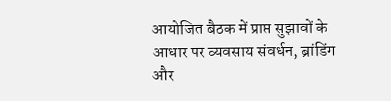आयोजित बैठक में प्राप्त सुझावों के आधार पर व्यवसाय संवर्धन, ब्रांडिंग और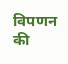विपणन की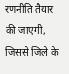रणनीति तैयार की जाएगी, जिससे जिले के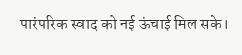पारंपरिक स्वाद को नई ऊंचाई मिल सके।